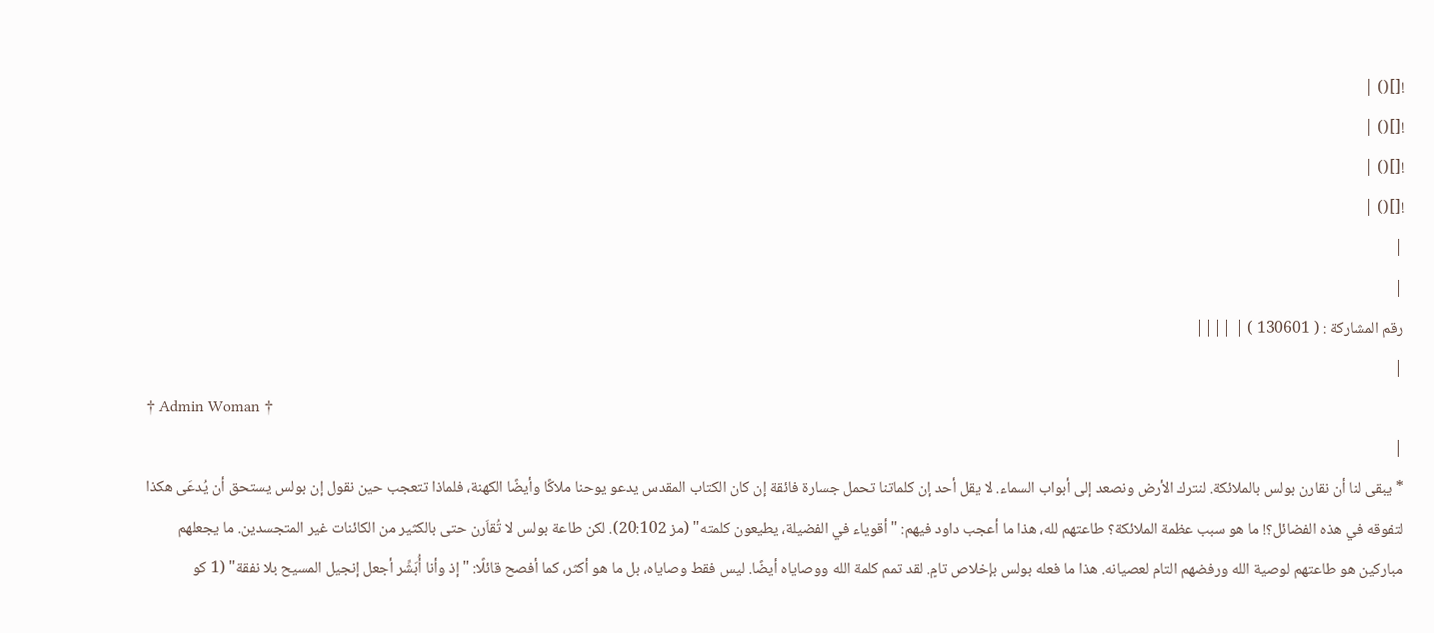![]() |
![]() |
![]() |
![]() |
|
|
رقم المشاركة : ( 130601 ) | ||||
|
† Admin Woman †
|
* يبقى لنا أن نقارن بولس بالملائكة. لنترك الأرض ونصعد إلى أبواب السماء. لا يقل أحد إن كلماتنا تحمل جسارة فائقة إن كان الكتاب المقدس يدعو يوحنا ملاكًا وأيضًا الكهنة، فلماذا تتعجب حين نقول إن بولس يستحق أن يُدعَى هكذا لتفوقه في هذه الفضائل؟! ما هو سبب عظمة الملائكة؟ طاعتهم لله، هذا ما أعجب داود فيهم: "أقوياء في الفضيلة، يطيعون كلمته" (مز 20:102). لكن طاعة بولس لا تُقاَرن حتى بالكثير من الكائنات غير المتجسدين. ما يجعلهم مباركين هو طاعتهم لوصية الله ورفضهم التام لعصيانه. هذا ما فعله بولس بإخلاص تامٍ. لقد تمم كلمة الله ووصاياه أيضًا. ليس فقط وصاياه، بل ما هو أكثر، كما أفصح قائلًا: "إذ وأنا أُبَشِّر أجعل إنجيل المسيح بلا نفقة" (1 كو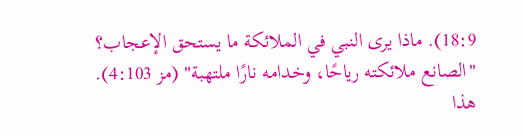18:9). ماذا يرى النبي في الملائكة ما يستحق الإعجاب؟ "الصانع ملائكته رياحًا، وخدامه نارًا ملتهبة" (مز 4:103). هذا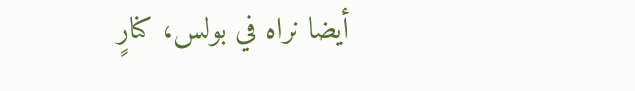أيضا نراه في بولس، كنارٍ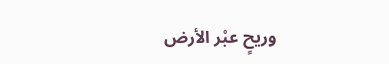وريحٍ عبْر الأرض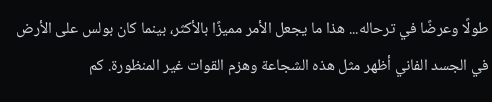طولًا وعرضًا في ترحاله... هذا ما يجعل الأمر مميزًا بالأكثر، بينما كان بولس على الأرض في الجسد الفاني أظهر مثل هذه الشجاعة وهزم القوات غير المنظورة. كم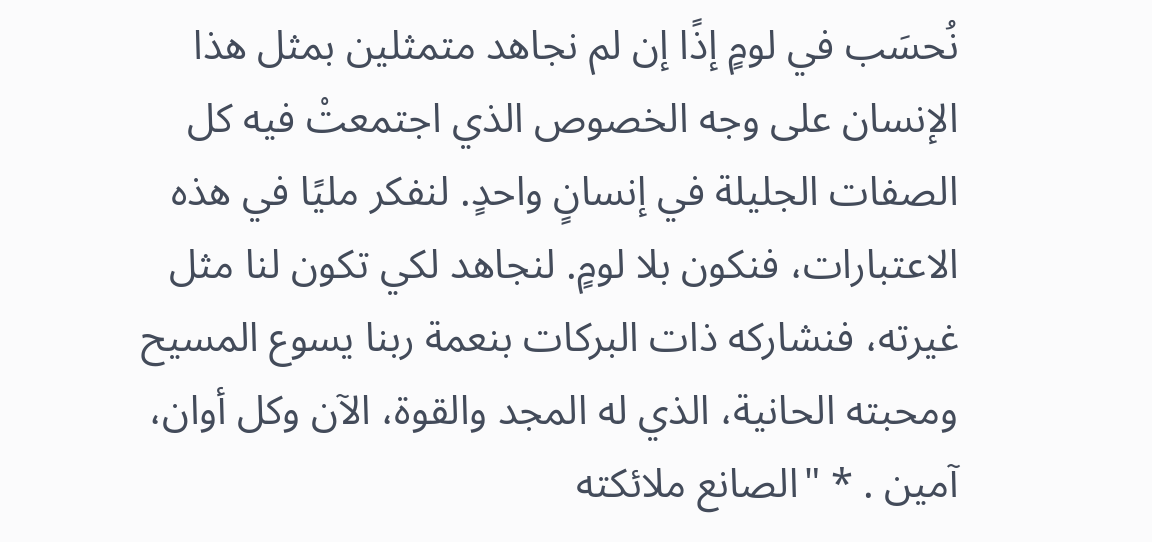نُحسَب في لومٍ إذًا إن لم نجاهد متمثلين بمثل هذا الإنسان على وجه الخصوص الذي اجتمعتْ فيه كل الصفات الجليلة في إنسانٍ واحدٍ. لنفكر مليًا في هذه الاعتبارات، فنكون بلا لومٍ. لنجاهد لكي تكون لنا مثل غيرته، فنشاركه ذات البركات بنعمة ربنا يسوع المسيح ومحبته الحانية، الذي له المجد والقوة، الآن وكل أوان، آمين . * "الصانع ملائكته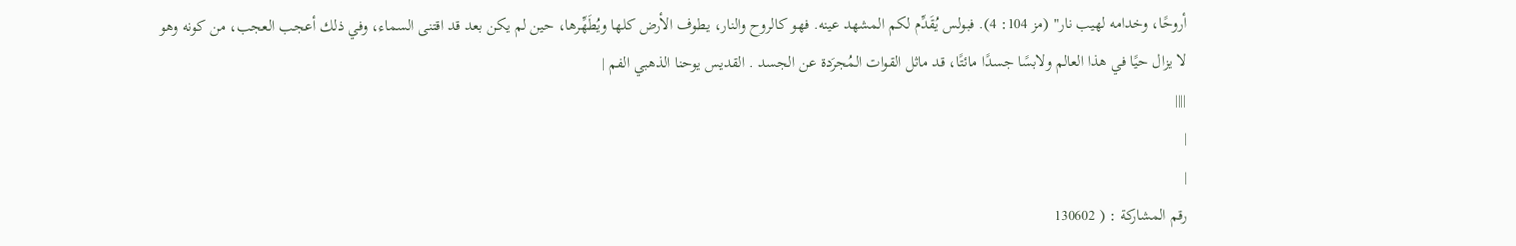أروحًا، وخدامه لهيب نار" (مز 104: 4). فبولس يُقَدِّم لكم المشهد عينه. فهو كالروح والنار، يطوف الأرض كلها ويُطَهِّرها، حين لم يكن بعد قد اقتنى السماء، وفي ذلك أعجب العجب، من كونه وهو لا يزال حيًا في هذا العالم ولابسًا جسدًا مائتًا، قد ماثل القوات المُجرَدة عن الجسد . القديس يوحنا الذهبي الفم |
||||
|
|
رقم المشاركة : ( 130602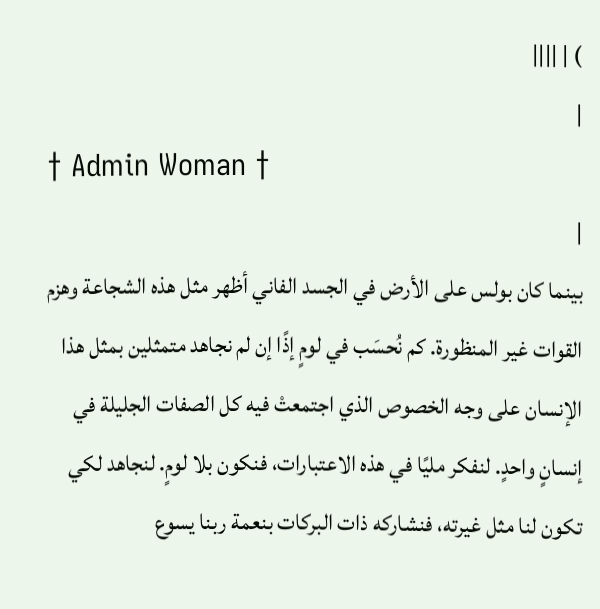) | ||||
|
† Admin Woman †
|
بينما كان بولس على الأرض في الجسد الفاني أظهر مثل هذه الشجاعة وهزم القوات غير المنظورة. كم نُحسَب في لومٍ إذًا إن لم نجاهد متمثلين بمثل هذا الإنسان على وجه الخصوص الذي اجتمعتْ فيه كل الصفات الجليلة في إنسانٍ واحدٍ. لنفكر مليًا في هذه الاعتبارات، فنكون بلا لومٍ. لنجاهد لكي تكون لنا مثل غيرته، فنشاركه ذات البركات بنعمة ربنا يسوع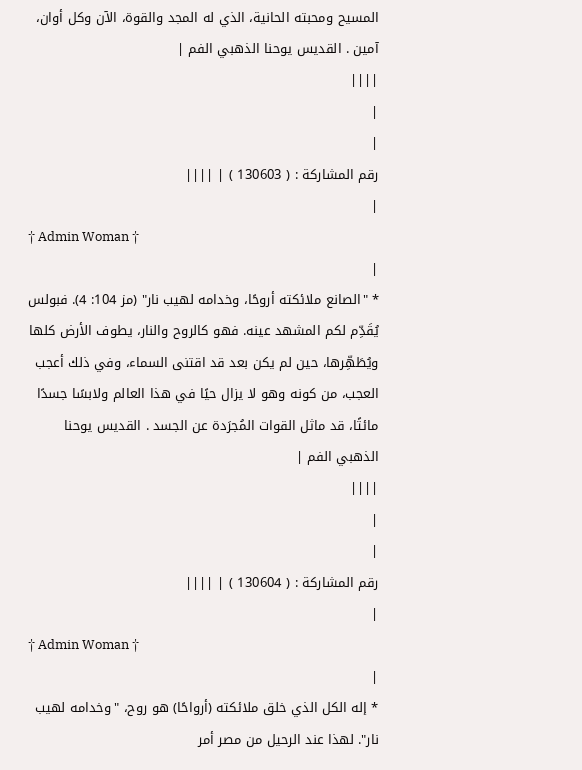المسيح ومحبته الحانية، الذي له المجد والقوة، الآن وكل أوان، آمين . القديس يوحنا الذهبي الفم |
||||
|
|
رقم المشاركة : ( 130603 ) | ||||
|
† Admin Woman †
|
* "الصانع ملائكته أروحًا، وخدامه لهيب نار" (مز 104: 4). فبولس يُقَدِّم لكم المشهد عينه. فهو كالروح والنار، يطوف الأرض كلها ويُطَهِّرها، حين لم يكن بعد قد اقتنى السماء، وفي ذلك أعجب العجب، من كونه وهو لا يزال حيًا في هذا العالم ولابسًا جسدًا مائتًا، قد ماثل القوات المُجرَدة عن الجسد . القديس يوحنا الذهبي الفم |
||||
|
|
رقم المشاركة : ( 130604 ) | ||||
|
† Admin Woman †
|
* إله الكل الذي خلق ملائكته (أرواحًا) هو روح، "وخدامه لهيب نار". لهذا عند الرحيل من مصر أمر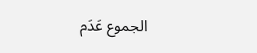الجموع عَدَم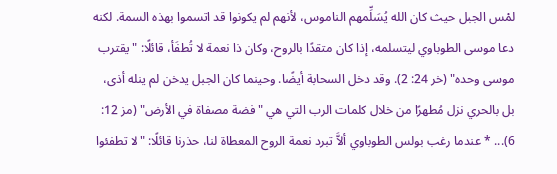لمْس الجبل حيث كان الله يُسَلِّمهم الناموس، لأنهم لم يكونوا قد اتسموا بهذه السمة. لكنه دعا موسى الطوباوي ليتسلمه، إذا كان متقدًا بالروح، وكان ذا نعمة لا تُطفَأ، قائلًا: "يقترب موسى وحده" (خر 24: 2). وقد دخل السحابة أيضًا. وحينما كان الجبل يدخن لم ينله أذى، بل بالحري نزل مُطهرًا من خلال كلمات الرب التي هي "فضة مصفاة في الأرض" (مز 12: 6)... * عندما رغب بولس الطوباوي ألاَّ تبرد نعمة الروح المعطاة لنا، حذرنا قائلًا: "لا تطفئوا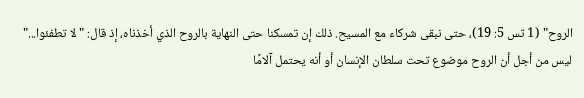الروح" (1 تس 5: 19)، حتى نبقى شركاء مع المسيح. ذلك إن تمسكنا حتى النهاية بالروح الذي أخذناه، إذ قال: "لا تطفئوا..." ليس من أجل أن الروح موضوع تحت سلطان الإنسان أو أنه يحتمل آلامًا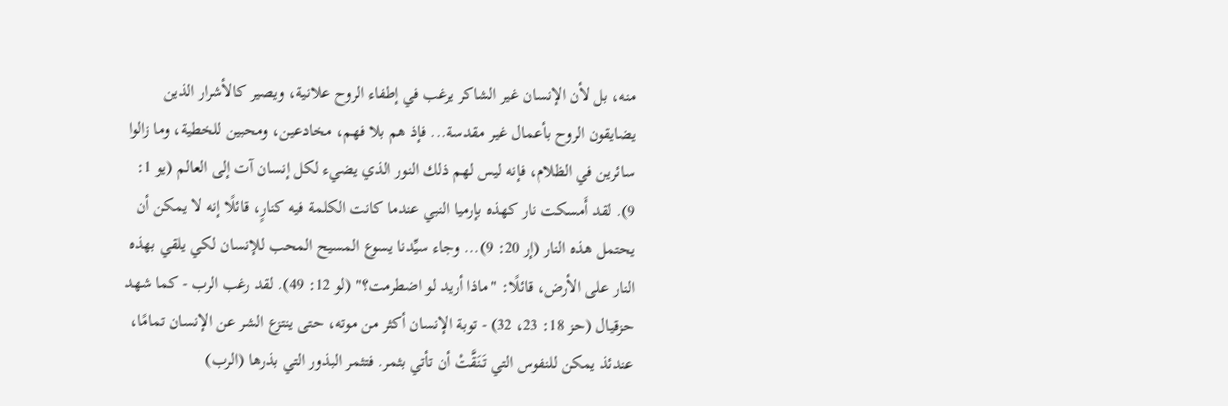منه، بل لأن الإنسان غير الشاكر يرغب في إطفاء الروح علانية، ويصير كالأشرار الذين يضايقون الروح بأعمال غير مقدسة... فإذ هم بلا فهم، مخادعين، ومحبين للخطية، وما زالوا سائرين في الظلام، فإنه ليس لهم ذلك النور الذي يضيء لكل إنسان آت إلى العالم (يو 1: 9). لقد أَمسكت نار كهذه بإرميا النبي عندما كانت الكلمة فيه كنارٍ، قائلًا إنه لا يمكن أن يحتمل هذه النار (إر 20: 9)... وجاء سيِّدنا يسوع المسيح المحب للإنسان لكي يلقي بهذه النار على الأرض، قائلًا: "ماذا أريد لو اضطرمت؟" (لو 12: 49). لقد رغب الرب - كما شهد حزقيال (حز 18: 23، 32) - توبة الإنسان أكثر من موته، حتى ينتزع الشر عن الإنسان تمامًا، عندئذ يمكن للنفوس التي تَنَقَّتْ أن تأتي بثمر. فتثمر البذور التي بذرها (الرب)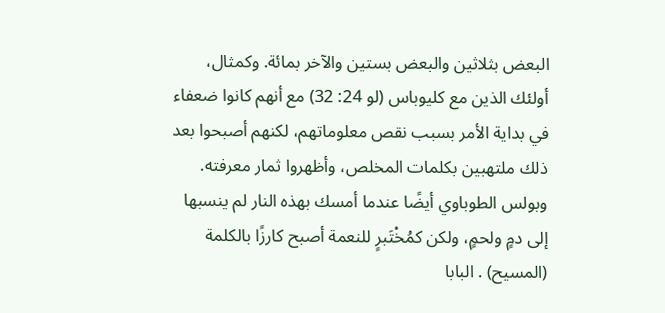البعض بثلاثين والبعض بستين والآخر بمائة. وكمثال، أولئك الذين مع كليوباس (لو 24: 32) مع أنهم كانوا ضعفاء في بداية الأمر بسبب نقص معلوماتهم، لكنهم أصبحوا بعد ذلك ملتهبين بكلمات المخلص، وأظهروا ثمار معرفته. وبولس الطوباوي أيضًا عندما أمسك بهذه النار لم ينسبها إلى دمٍ ولحمٍ، ولكن كمُخْتَبرٍ للنعمة أصبح كارزًا بالكلمة (المسيح) . البابا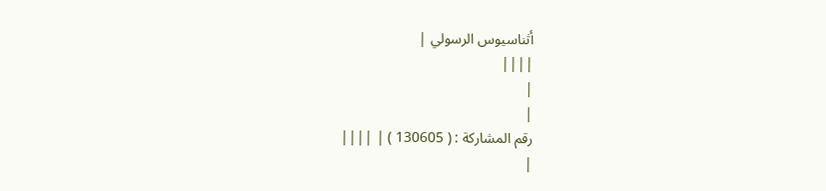أثناسيوس الرسولي |
||||
|
|
رقم المشاركة : ( 130605 ) | ||||
|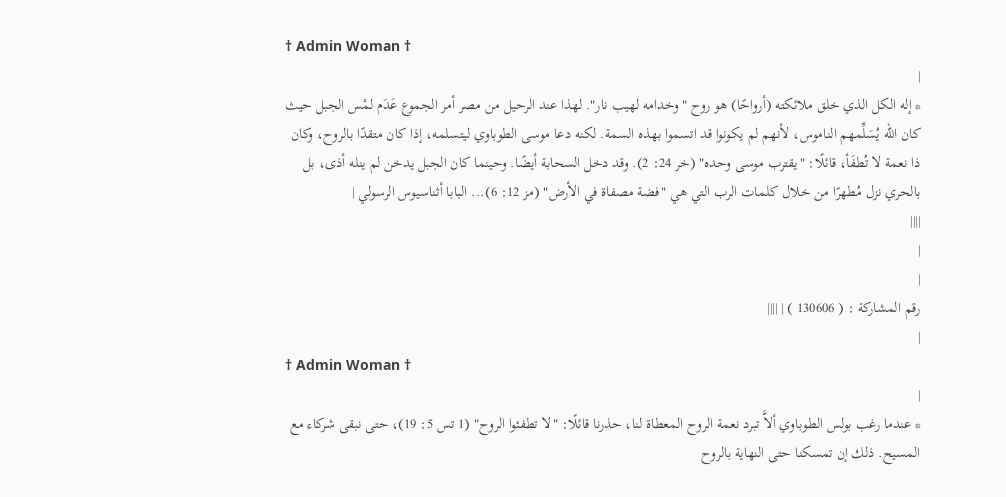† Admin Woman †
|
* إله الكل الذي خلق ملائكته (أرواحًا) هو روح "وخدامه لهيب نار". لهذا عند الرحيل من مصر أمر الجموع عَدَم لمْس الجبل حيث كان الله يُسَلِّمهم الناموس، لأنهم لم يكونوا قد اتسموا بهذه السمة. لكنه دعا موسى الطوباوي ليتسلمه، إذا كان متقدًا بالروح، وكان ذا نعمة لا تُطفَأ، قائلًا: "يقترب موسى وحده" (خر 24: 2). وقد دخل السحابة أيضًا. وحينما كان الجبل يدخن لم ينله أذى، بل بالحري نزل مُطهرًا من خلال كلمات الرب التي هي "فضة مصفاة في الأرض" (مز 12: 6)... البابا أثناسيوس الرسولي |
||||
|
|
رقم المشاركة : ( 130606 ) | ||||
|
† Admin Woman †
|
* عندما رغب بولس الطوباوي ألاَّ تبرد نعمة الروح المعطاة لنا، حذرنا قائلًا: "لا تطفئوا الروح" (1 تس 5: 19)، حتى نبقى شركاء مع المسيح. ذلك إن تمسكنا حتى النهاية بالروح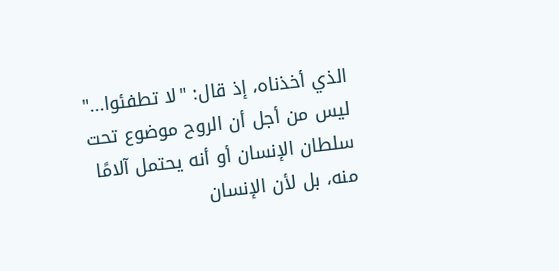الذي أخذناه، إذ قال: "لا تطفئوا..." ليس من أجل أن الروح موضوع تحت سلطان الإنسان أو أنه يحتمل آلامًا منه، بل لأن الإنسان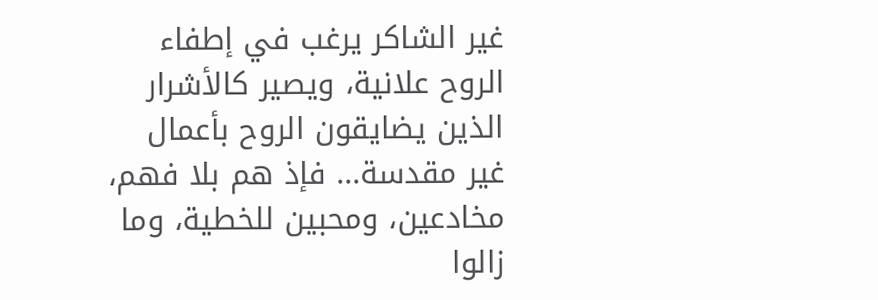غير الشاكر يرغب في إطفاء الروح علانية، ويصير كالأشرار الذين يضايقون الروح بأعمال غير مقدسة... فإذ هم بلا فهم، مخادعين، ومحبين للخطية، وما زالوا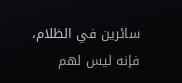سائرين في الظلام، فإنه ليس لهم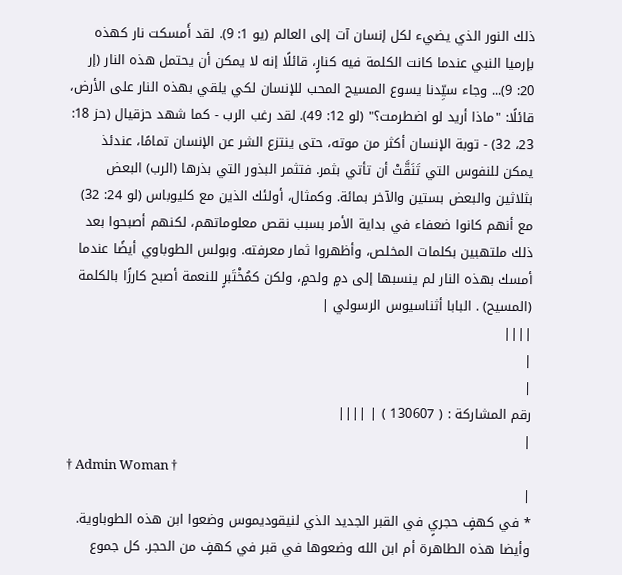ذلك النور الذي يضيء لكل إنسان آت إلى العالم (يو 1: 9). لقد أَمسكت نار كهذه بإرميا النبي عندما كانت الكلمة فيه كنارٍ، قائلًا إنه لا يمكن أن يحتمل هذه النار (إر 20: 9)... وجاء سيِّدنا يسوع المسيح المحب للإنسان لكي يلقي بهذه النار على الأرض، قائلًا: "ماذا أريد لو اضطرمت؟" (لو 12: 49). لقد رغب الرب - كما شهد حزقيال (حز 18: 23، 32) - توبة الإنسان أكثر من موته، حتى ينتزع الشر عن الإنسان تمامًا، عندئذ يمكن للنفوس التي تَنَقَّتْ أن تأتي بثمر. فتثمر البذور التي بذرها (الرب) البعض بثلاثين والبعض بستين والآخر بمائة. وكمثال، أولئك الذين مع كليوباس (لو 24: 32) مع أنهم كانوا ضعفاء في بداية الأمر بسبب نقص معلوماتهم، لكنهم أصبحوا بعد ذلك ملتهبين بكلمات المخلص، وأظهروا ثمار معرفته. وبولس الطوباوي أيضًا عندما أمسك بهذه النار لم ينسبها إلى دمٍ ولحمٍ، ولكن كمُخْتَبرٍ للنعمة أصبح كارزًا بالكلمة (المسيح) . البابا أثناسيوس الرسولي |
||||
|
|
رقم المشاركة : ( 130607 ) | ||||
|
† Admin Woman †
|
* في كهفٍ حجريٍ في القبر الجديد الذي لنيقوديموس وضعوا ابن هذه الطوباوية. وأيضا هذه الطاهرة أم ابن الله وضعوها في قبر في كهفٍ من الحجر. كل جموع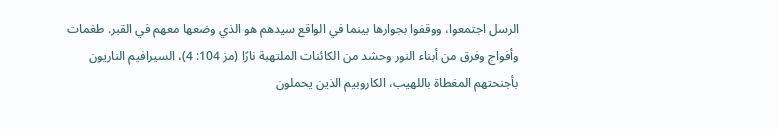الرسل اجتمعوا، ووقفوا بجوارها بينما في الواقع سيدهم هو الذي وضعها معهم في القبر. طغمات وأفواج وفرق من أبناء النور وحشد من الكائنات الملتهبة نارًا (مز 104: 4)، السيرافيم الناريون بأجنحتهم المغطاة باللهيب، الكاروبيم الذين يحملون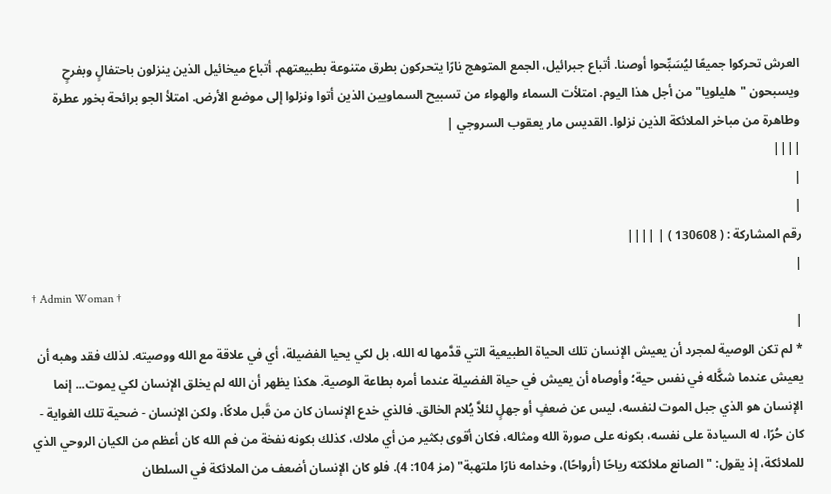العرش تحركوا جميعًا ليُسَبِّحوا أوصنا. أتباع جبرائيل، الجمع المتوهج نارًا يتحركون بطرق متنوعة بطبيعتهم. أتباع ميخائيل الذين ينزلون باحتفالٍ وبفرحٍ ويسبحون "هليلويا" من أجل هذا اليوم. امتلأت السماء والهواء من تسبيح السماويين الذين أتوا ونزلوا إلى موضع الأرض. امتلأ الجو برائحة بخور عطرة وطاهرة من مباخر الملائكة الذين نزلوا. القديس مار يعقوب السروجي |
||||
|
|
رقم المشاركة : ( 130608 ) | ||||
|
† Admin Woman †
|
* لم تكن الوصية لمجرد أن يعيش الإنسان تلك الحياة الطبيعية التي قدَّمها له الله، بل لكي يحيا الفضيلة، أي في علاقة مع الله ووصيته. لذلك فقد وهبه أن يعيش عندما شكَّله في نفس حية؛ وأوصاه أن يعيش في حياة الفضيلة عندما أمره بطاعة الوصية. هكذا يظهر أن الله لم يخلق الإنسان لكي يموت... إنما الإنسان هو الذي جبل الموت لنفسه، ليس عن ضعفٍ أو جهلٍ لئلاَّ يُلام الخالق. فالذي خدع الإنسان كان من قَبل ملاكًا، ولكن الإنسان - ضحية تلك الغواية - كان حُرًا، له السيادة على نفسه، بكونه على صورة الله ومثاله، فكان أقوى بكثير من أي ملاك، كذلك بكونه نفخة من فم الله كان أعظم من الكيان الروحي الذي للملائكة، إذ يقول: "الصانع ملائكته رياحًا (أرواحًا)، وخدامه نارًا ملتهبة" (مز 104: 4). فلو كان الإنسان أضعف من الملائكة في السلطان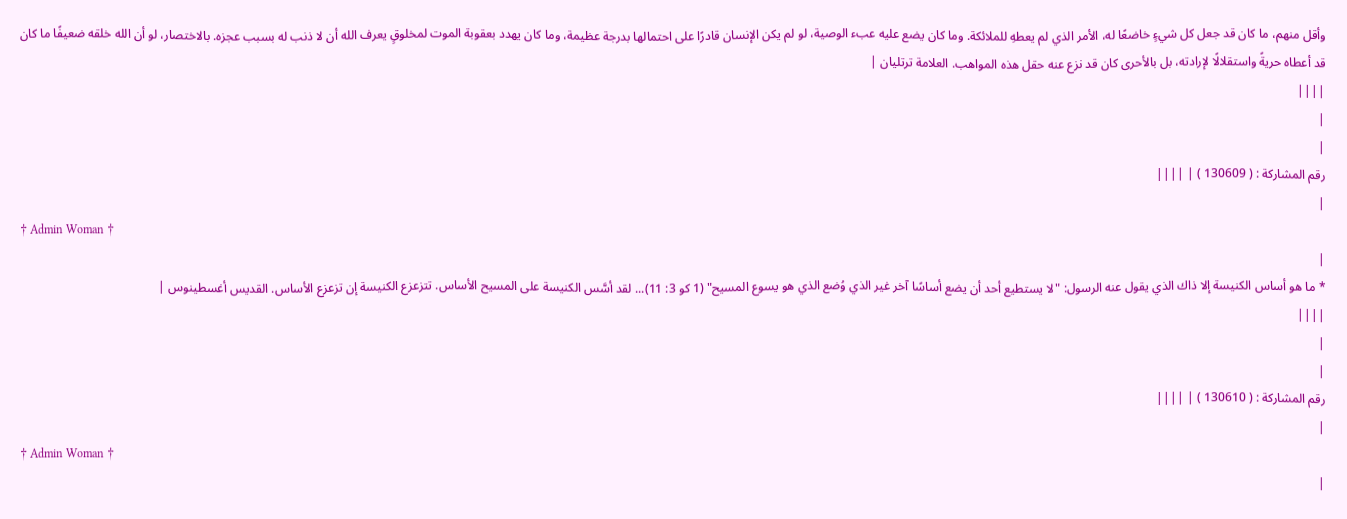وأقل منهم، ما كان قد جعل كل شيءٍ خاضعًا له، الأمر الذي لم يعطهِ للملائكة. وما كان يضع عليه عبء الوصية، لو لم يكن الإنسان قادرًا على احتمالها بدرجة عظيمة، وما كان يهدد بعقوبة الموت لمخلوقٍ يعرف الله أن لا ذنب له بسبب عجزه. بالاختصار، لو أن الله خلقه ضعيفًا ما كان قد أعطاه حريةً واستقلالًا لإرادته، بل بالأحرى كان قد نزع عنه حقل هذه المواهب. العلامة ترتليان |
||||
|
|
رقم المشاركة : ( 130609 ) | ||||
|
† Admin Woman †
|
* ما هو أساس الكنيسة إلا ذاك الذي يقول عنه الرسول: "لا يستطيع أحد أن يضع أساسًا آخر غير الذي وُضع الذي هو يسوع المسيح" (1 كو 3: 11)... لقد أسَّس الكنيسة على المسيح الأساس. تتزعزع الكنيسة إن تزعزع الأساس. القديس أغسطينوس |
||||
|
|
رقم المشاركة : ( 130610 ) | ||||
|
† Admin Woman †
|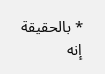* بالحقيقة إنه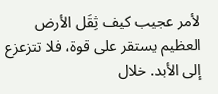لأمر عجيب كيف ثِقَل الأرض العظيم يستقر على قوة، فلا تتزعزع إلى الأبد. خلال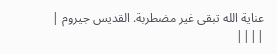عناية الله تبقى غير مضطربة. القديس جيروم |
||||